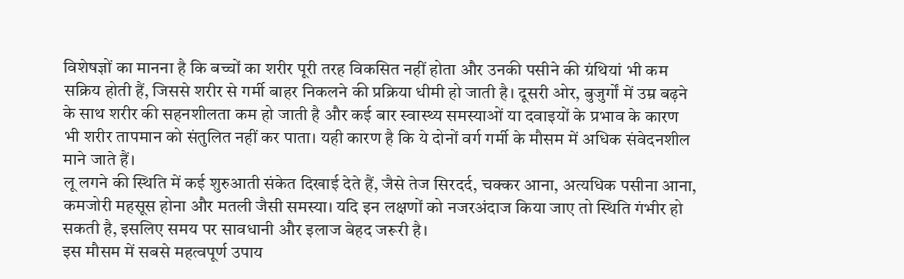विशेषज्ञों का मानना है कि बच्चों का शरीर पूरी तरह विकसित नहीं होता और उनकी पसीने की ग्रंथियां भी कम सक्रिय होती हैं, जिससे शरीर से गर्मी बाहर निकलने की प्रक्रिया धीमी हो जाती है। दूसरी ओर, बुजुर्गों में उम्र बढ़ने के साथ शरीर की सहनशीलता कम हो जाती है और कई बार स्वास्थ्य समस्याओं या दवाइयों के प्रभाव के कारण भी शरीर तापमान को संतुलित नहीं कर पाता। यही कारण है कि ये दोनों वर्ग गर्मी के मौसम में अधिक संवेदनशील माने जाते हैं।
लू लगने की स्थिति में कई शुरुआती संकेत दिखाई देते हैं, जैसे तेज सिरदर्द, चक्कर आना, अत्यधिक पसीना आना, कमजोरी महसूस होना और मतली जैसी समस्या। यदि इन लक्षणों को नजरअंदाज किया जाए तो स्थिति गंभीर हो सकती है, इसलिए समय पर सावधानी और इलाज बेहद जरूरी है।
इस मौसम में सबसे महत्वपूर्ण उपाय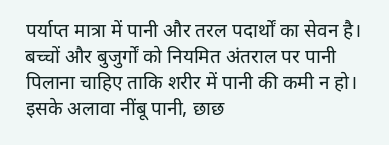पर्याप्त मात्रा में पानी और तरल पदार्थों का सेवन है। बच्चों और बुजुर्गों को नियमित अंतराल पर पानी पिलाना चाहिए ताकि शरीर में पानी की कमी न हो। इसके अलावा नींबू पानी, छाछ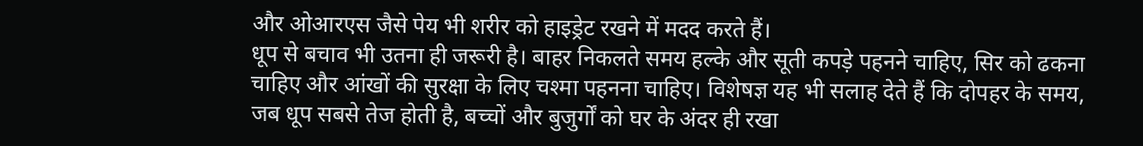और ओआरएस जैसे पेय भी शरीर को हाइड्रेट रखने में मदद करते हैं।
धूप से बचाव भी उतना ही जरूरी है। बाहर निकलते समय हल्के और सूती कपड़े पहनने चाहिए, सिर को ढकना चाहिए और आंखों की सुरक्षा के लिए चश्मा पहनना चाहिए। विशेषज्ञ यह भी सलाह देते हैं कि दोपहर के समय, जब धूप सबसे तेज होती है, बच्चों और बुजुर्गों को घर के अंदर ही रखा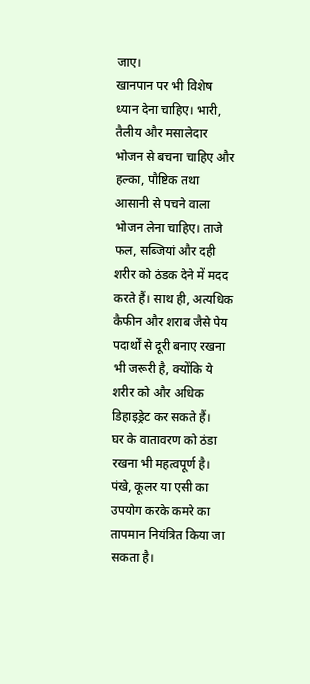जाए।
खानपान पर भी विशेष ध्यान देना चाहिए। भारी, तैलीय और मसालेदार भोजन से बचना चाहिए और हल्का, पौष्टिक तथा आसानी से पचने वाला भोजन लेना चाहिए। ताजे फल, सब्जियां और दही शरीर को ठंडक देने में मदद करते हैं। साथ ही, अत्यधिक कैफीन और शराब जैसे पेय पदार्थों से दूरी बनाए रखना भी जरूरी है, क्योंकि ये शरीर को और अधिक डिहाइड्रेट कर सकते हैं।
घर के वातावरण को ठंडा रखना भी महत्वपूर्ण है। पंखे, कूलर या एसी का उपयोग करके कमरे का तापमान नियंत्रित किया जा सकता है।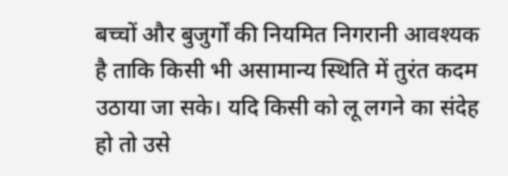बच्चों और बुजुर्गों की नियमित निगरानी आवश्यक है ताकि किसी भी असामान्य स्थिति में तुरंत कदम उठाया जा सके। यदि किसी को लू लगने का संदेह हो तो उसे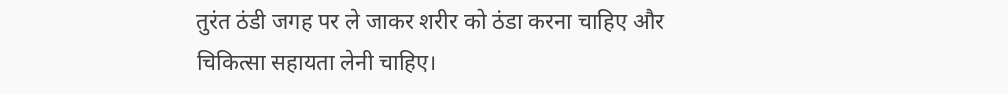तुरंत ठंडी जगह पर ले जाकर शरीर को ठंडा करना चाहिए और चिकित्सा सहायता लेनी चाहिए।